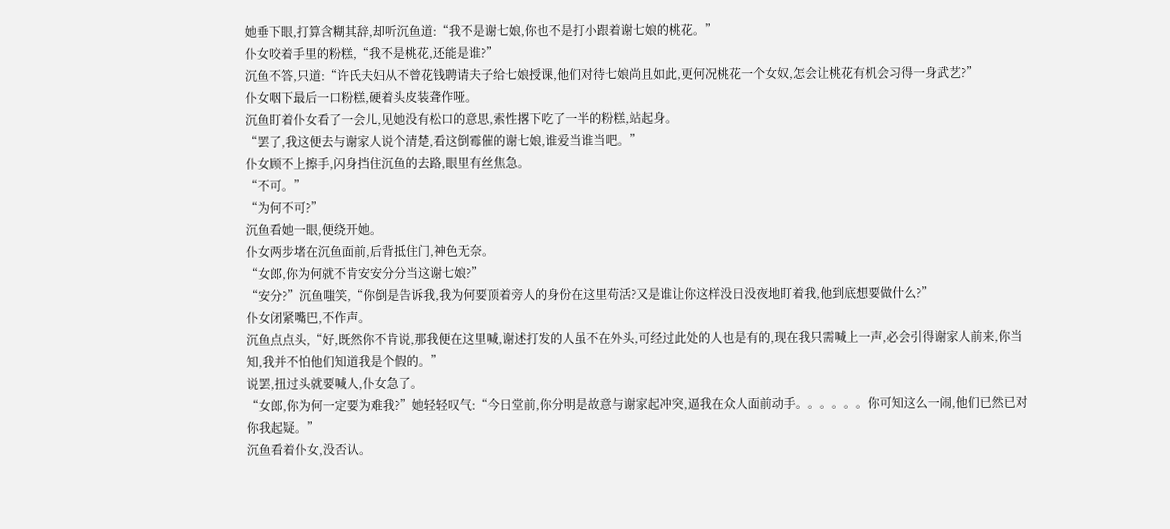她垂下眼,打算含糊其辞,却听沉鱼道:“我不是谢七娘,你也不是打小跟着谢七娘的桃花。”
仆女咬着手里的粉糕,“我不是桃花,还能是谁?”
沉鱼不答,只道:“许氏夫妇从不曾花钱聘请夫子给七娘授课,他们对待七娘尚且如此,更何况桃花一个女奴,怎会让桃花有机会习得一身武艺?”
仆女咽下最后一口粉糕,硬着头皮装聋作哑。
沉鱼盯着仆女看了一会儿,见她没有松口的意思,索性撂下吃了一半的粉糕,站起身。
“罢了,我这便去与谢家人说个清楚,看这倒霉催的谢七娘,谁爱当谁当吧。”
仆女顾不上擦手,闪身挡住沉鱼的去路,眼里有丝焦急。
“不可。”
“为何不可?”
沉鱼看她一眼,便绕开她。
仆女两步堵在沉鱼面前,后背抵住门,神色无奈。
“女郎,你为何就不肯安安分分当这谢七娘?”
“安分?”沉鱼嗤笑,“你倒是告诉我,我为何要顶着旁人的身份在这里苟活?又是谁让你这样没日没夜地盯着我,他到底想要做什么?”
仆女闭紧嘴巴,不作声。
沉鱼点点头,“好,既然你不肯说,那我便在这里喊,谢述打发的人虽不在外头,可经过此处的人也是有的,现在我只需喊上一声,必会引得谢家人前来,你当知,我并不怕他们知道我是个假的。”
说罢,扭过头就要喊人,仆女急了。
“女郎,你为何一定要为难我?”她轻轻叹气:“今日堂前,你分明是故意与谢家起冲突,逼我在众人面前动手。。。。。。你可知这么一闹,他们已然已对你我起疑。”
沉鱼看着仆女,没否认。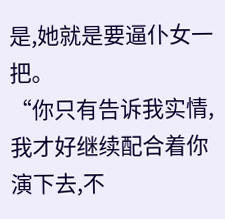是,她就是要逼仆女一把。
“你只有告诉我实情,我才好继续配合着你演下去,不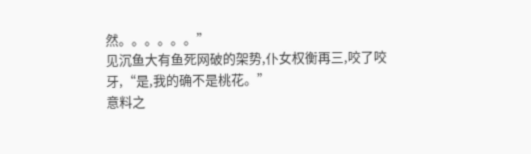然。。。。。。”
见沉鱼大有鱼死网破的架势,仆女权衡再三,咬了咬牙,“是,我的确不是桃花。”
意料之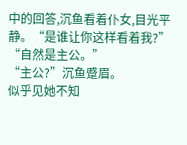中的回答,沉鱼看着仆女,目光平静。“是谁让你这样看着我?”
“自然是主公。”
“主公?”沉鱼蹙眉。
似乎见她不知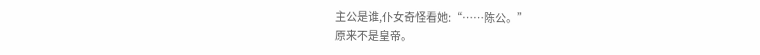主公是谁,仆女奇怪看她:“……陈公。”
原来不是皇帝。